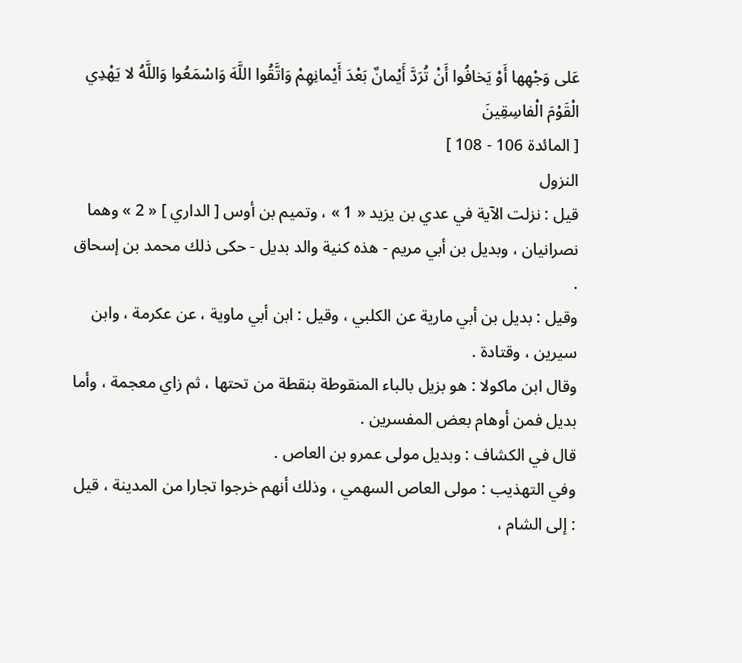عَلى وَجْهِها أَوْ يَخافُوا أَنْ تُرَدَّ أَيْمانٌ بَعْدَ أَيْمانِهِمْ وَاتَّقُوا اللَّهَ وَاسْمَعُوا وَاللَّهُ لا يَهْدِي الْقَوْمَ الْفاسِقِينَ
[ المائدة 106 - 108 ]
النزول
قيل : نزلت الآية في عدي بن يزيد « 1 » ، وتميم بن أوس [ الداري ] « 2 » وهما نصرانيان ، وبديل بن أبي مريم - هذه كنية والد بديل - حكى ذلك محمد بن إسحاق .
وقيل : بديل بن أبي مارية عن الكلبي ، وقيل : ابن أبي ماوية ، عن عكرمة ، وابن سيرين ، وقتادة .
وقال ابن ماكولا : هو بزيل بالباء المنقوطة بنقطة من تحتها ، ثم زاي معجمة ، وأما بديل فمن أوهام بعض المفسرين .
قال في الكشاف : وبديل مولى عمرو بن العاص .
وفي التهذيب : مولى العاص السهمي ، وذلك أنهم خرجوا تجارا من المدينة ، قيل : إلى الشام ،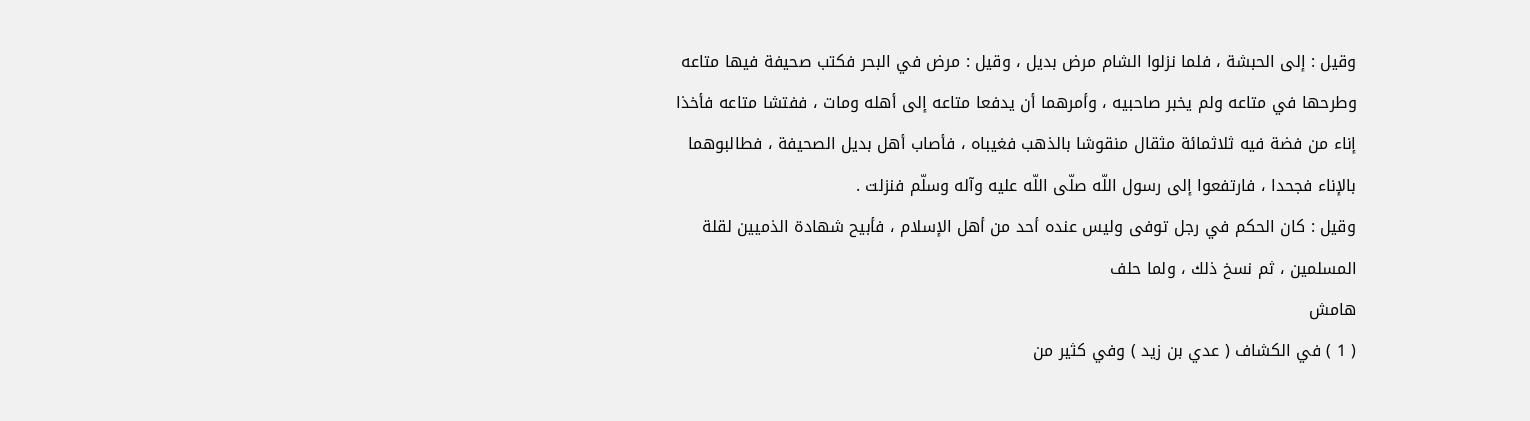وقيل : إلى الحبشة ، فلما نزلوا الشام مرض بديل ، وقيل : مرض في البحر فكتب صحيفة فيها متاعه وطرحها في متاعه ولم يخبر صاحبيه ، وأمرهما أن يدفعا متاعه إلى أهله ومات ، ففتشا متاعه فأخذا إناء من فضة فيه ثلاثمائة مثقال منقوشا بالذهب فغيباه ، فأصاب أهل بديل الصحيفة ، فطالبوهما بالإناء فجحدا ، فارتفعوا إلى رسول اللّه صلّى اللّه عليه وآله وسلّم فنزلت .
وقيل : كان الحكم في رجل توفى وليس عنده أحد من أهل الإسلام ، فأبيح شهادة الذميين لقلة المسلمين ، ثم نسخ ذلك ، ولما حلف
هامش
( 1 ) في الكشاف ( عدي بن زيد ) وفي كثير من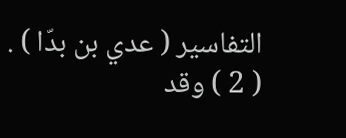التفاسير ( عدي بن بدّا ) .
( 2 ) وقد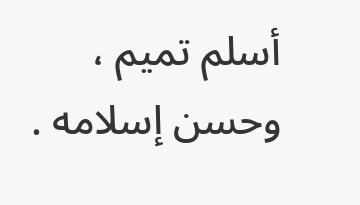أسلم تميم ، وحسن إسلامه .